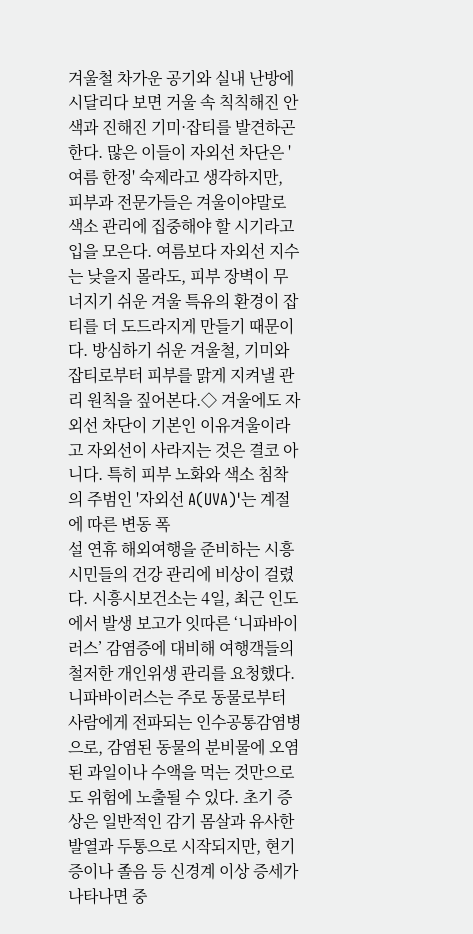겨울철 차가운 공기와 실내 난방에 시달리다 보면 거울 속 칙칙해진 안색과 진해진 기미·잡티를 발견하곤 한다. 많은 이들이 자외선 차단은 '여름 한정' 숙제라고 생각하지만, 피부과 전문가들은 겨울이야말로 색소 관리에 집중해야 할 시기라고 입을 모은다. 여름보다 자외선 지수는 낮을지 몰라도, 피부 장벽이 무너지기 쉬운 겨울 특유의 환경이 잡티를 더 도드라지게 만들기 때문이다. 방심하기 쉬운 겨울철, 기미와 잡티로부터 피부를 맑게 지켜낼 관리 원칙을 짚어본다.◇ 겨울에도 자외선 차단이 기본인 이유겨울이라고 자외선이 사라지는 것은 결코 아니다. 특히 피부 노화와 색소 침착의 주범인 '자외선 A(UVA)'는 계절에 따른 변동 폭
설 연휴 해외여행을 준비하는 시흥 시민들의 건강 관리에 비상이 걸렸다. 시흥시보건소는 4일, 최근 인도에서 발생 보고가 잇따른 ‘니파바이러스’ 감염증에 대비해 여행객들의 철저한 개인위생 관리를 요청했다.니파바이러스는 주로 동물로부터 사람에게 전파되는 인수공통감염병으로, 감염된 동물의 분비물에 오염된 과일이나 수액을 먹는 것만으로도 위험에 노출될 수 있다. 초기 증상은 일반적인 감기 몸살과 유사한 발열과 두통으로 시작되지만, 현기증이나 졸음 등 신경계 이상 증세가 나타나면 중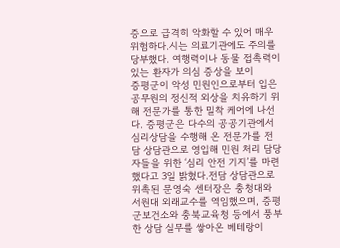증으로 급격히 악화할 수 있어 매우 위험하다.시는 의료기관에도 주의를 당부했다. 여행력이나 동물 접촉력이 있는 환자가 의심 증상을 보이
증평군이 악성 민원인으로부터 입은 공무원의 정신적 외상을 치유하기 위해 전문가를 통한 밀착 케어에 나선다. 증평군은 다수의 공공기관에서 심리상담을 수행해 온 전문가를 전담 상담관으로 영입해 민원 처리 담당자들을 위한 ‘심리 안전 기지’를 마련했다고 3일 밝혔다.전담 상담관으로 위촉된 문영숙 센터장은 충청대와 서원대 외래교수를 역임했으며, 증평군보건소와 충북교육청 등에서 풍부한 상담 실무를 쌓아온 베테랑이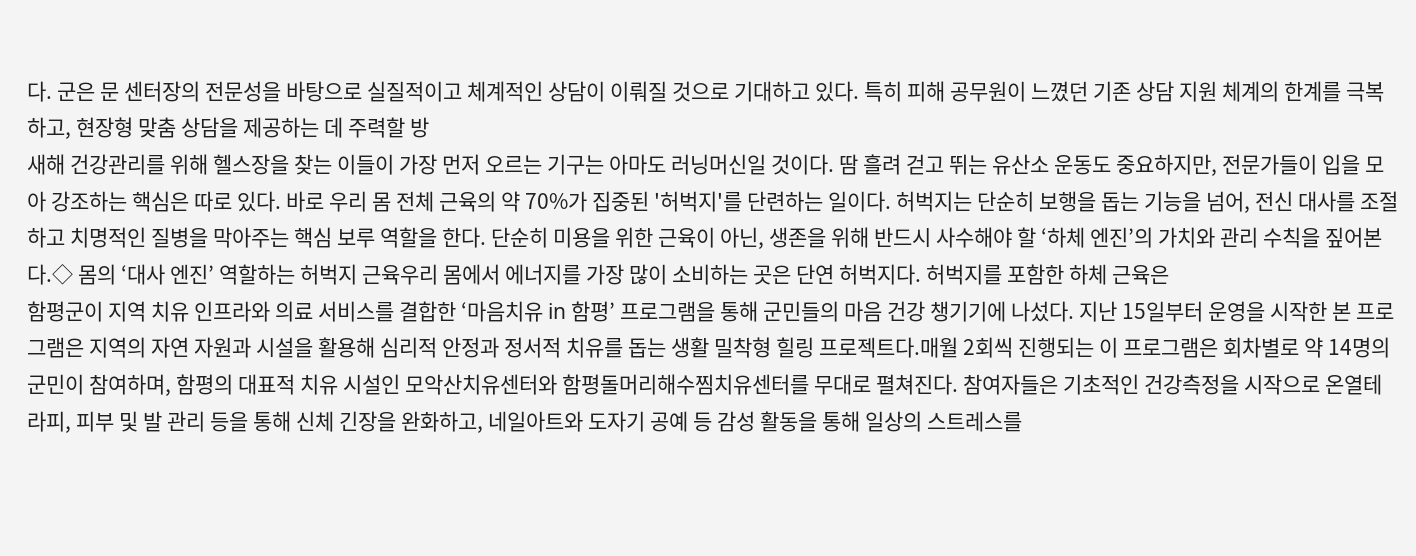다. 군은 문 센터장의 전문성을 바탕으로 실질적이고 체계적인 상담이 이뤄질 것으로 기대하고 있다. 특히 피해 공무원이 느꼈던 기존 상담 지원 체계의 한계를 극복하고, 현장형 맞춤 상담을 제공하는 데 주력할 방
새해 건강관리를 위해 헬스장을 찾는 이들이 가장 먼저 오르는 기구는 아마도 러닝머신일 것이다. 땀 흘려 걷고 뛰는 유산소 운동도 중요하지만, 전문가들이 입을 모아 강조하는 핵심은 따로 있다. 바로 우리 몸 전체 근육의 약 70%가 집중된 '허벅지'를 단련하는 일이다. 허벅지는 단순히 보행을 돕는 기능을 넘어, 전신 대사를 조절하고 치명적인 질병을 막아주는 핵심 보루 역할을 한다. 단순히 미용을 위한 근육이 아닌, 생존을 위해 반드시 사수해야 할 ‘하체 엔진’의 가치와 관리 수칙을 짚어본다.◇ 몸의 ‘대사 엔진’ 역할하는 허벅지 근육우리 몸에서 에너지를 가장 많이 소비하는 곳은 단연 허벅지다. 허벅지를 포함한 하체 근육은
함평군이 지역 치유 인프라와 의료 서비스를 결합한 ‘마음치유 in 함평’ 프로그램을 통해 군민들의 마음 건강 챙기기에 나섰다. 지난 15일부터 운영을 시작한 본 프로그램은 지역의 자연 자원과 시설을 활용해 심리적 안정과 정서적 치유를 돕는 생활 밀착형 힐링 프로젝트다.매월 2회씩 진행되는 이 프로그램은 회차별로 약 14명의 군민이 참여하며, 함평의 대표적 치유 시설인 모악산치유센터와 함평돌머리해수찜치유센터를 무대로 펼쳐진다. 참여자들은 기초적인 건강측정을 시작으로 온열테라피, 피부 및 발 관리 등을 통해 신체 긴장을 완화하고, 네일아트와 도자기 공예 등 감성 활동을 통해 일상의 스트레스를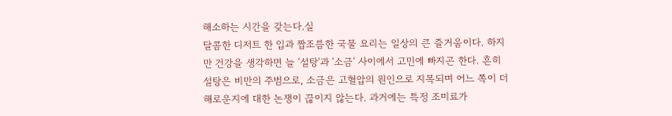해소하는 시간을 갖는다.실
달콤한 디저트 한 입과 짭조름한 국물 요리는 일상의 큰 즐거움이다. 하지만 건강을 생각하면 늘 '설탕'과 '소금' 사이에서 고민에 빠지곤 한다. 흔히 설탕은 비만의 주범으로, 소금은 고혈압의 원인으로 지목되며 어느 쪽이 더 해로운지에 대한 논쟁이 끊이지 않는다. 과거에는 특정 조미료가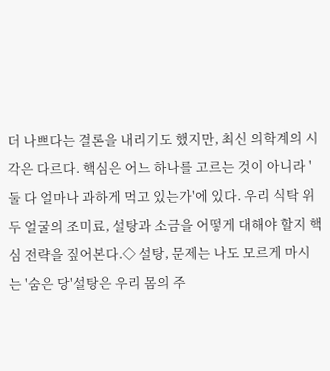더 나쁘다는 결론을 내리기도 했지만, 최신 의학계의 시각은 다르다. 핵심은 어느 하나를 고르는 것이 아니라 '둘 다 얼마나 과하게 먹고 있는가'에 있다. 우리 식탁 위 두 얼굴의 조미료, 설탕과 소금을 어떻게 대해야 할지 핵심 전략을 짚어본다.◇ 설탕, 문제는 나도 모르게 마시는 '숨은 당'설탕은 우리 몸의 주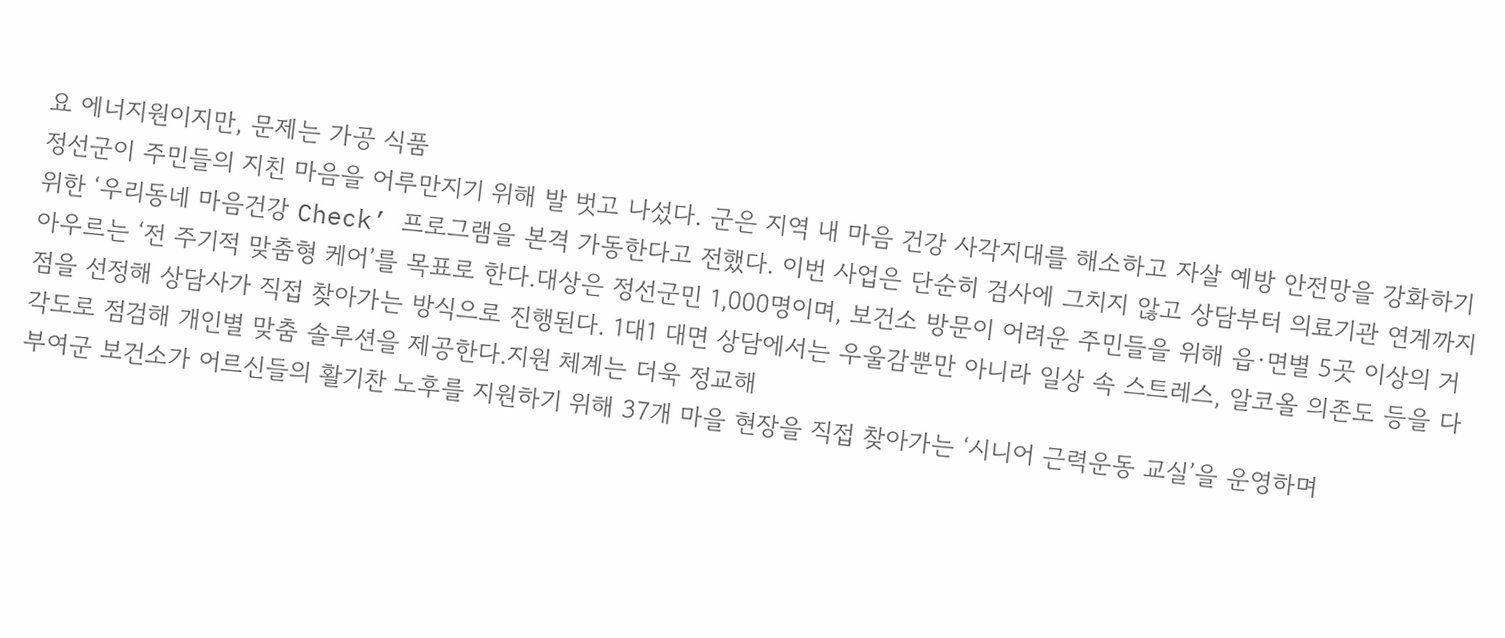요 에너지원이지만, 문제는 가공 식품
정선군이 주민들의 지친 마음을 어루만지기 위해 발 벗고 나섰다. 군은 지역 내 마음 건강 사각지대를 해소하고 자살 예방 안전망을 강화하기 위한 ‘우리동네 마음건강 Check’ 프로그램을 본격 가동한다고 전했다. 이번 사업은 단순히 검사에 그치지 않고 상담부터 의료기관 연계까지 아우르는 ‘전 주기적 맞춤형 케어’를 목표로 한다.대상은 정선군민 1,000명이며, 보건소 방문이 어려운 주민들을 위해 읍·면별 5곳 이상의 거점을 선정해 상담사가 직접 찾아가는 방식으로 진행된다. 1대1 대면 상담에서는 우울감뿐만 아니라 일상 속 스트레스, 알코올 의존도 등을 다각도로 점검해 개인별 맞춤 솔루션을 제공한다.지원 체계는 더욱 정교해
부여군 보건소가 어르신들의 활기찬 노후를 지원하기 위해 37개 마을 현장을 직접 찾아가는 ‘시니어 근력운동 교실’을 운영하며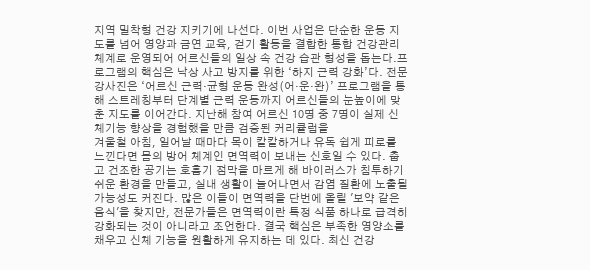지역 밀착형 건강 지키기에 나선다. 이번 사업은 단순한 운동 지도를 넘어 영양과 금연 교육, 걷기 활동을 결합한 통합 건강관리 체계로 운영되어 어르신들의 일상 속 건강 습관 형성을 돕는다.프로그램의 핵심은 낙상 사고 방지를 위한 ‘하지 근력 강화’다. 전문 강사진은 ‘어르신 근력·균형 운동 완성(어·운·완)’ 프로그램을 통해 스트레칭부터 단계별 근력 운동까지 어르신들의 눈높이에 맞춘 지도를 이어간다. 지난해 참여 어르신 10명 중 7명이 실제 신체기능 향상을 경험했을 만큼 검증된 커리큘럼을
겨울철 아침, 일어날 때마다 목이 칼칼하거나 유독 쉽게 피로를 느낀다면 몸의 방어 체계인 면역력이 보내는 신호일 수 있다. 춥고 건조한 공기는 호흡기 점막을 마르게 해 바이러스가 침투하기 쉬운 환경을 만들고, 실내 생활이 늘어나면서 감염 질환에 노출될 가능성도 커진다. 많은 이들이 면역력을 단번에 올릴 '보약 같은 음식'을 찾지만, 전문가들은 면역력이란 특정 식품 하나로 급격히 강화되는 것이 아니라고 조언한다. 결국 핵심은 부족한 영양소를 채우고 신체 기능을 원활하게 유지하는 데 있다. 최신 건강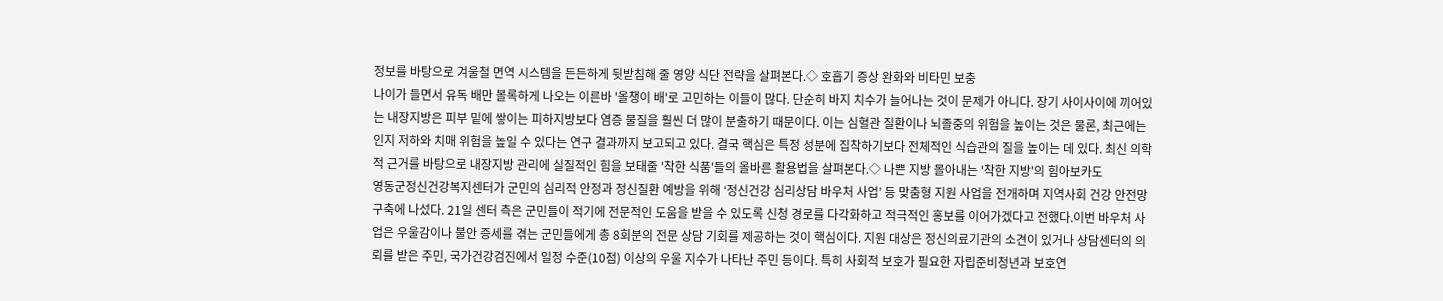정보를 바탕으로 겨울철 면역 시스템을 든든하게 뒷받침해 줄 영양 식단 전략을 살펴본다.◇ 호흡기 증상 완화와 비타민 보충
나이가 들면서 유독 배만 볼록하게 나오는 이른바 '올챙이 배'로 고민하는 이들이 많다. 단순히 바지 치수가 늘어나는 것이 문제가 아니다. 장기 사이사이에 끼어있는 내장지방은 피부 밑에 쌓이는 피하지방보다 염증 물질을 훨씬 더 많이 분출하기 때문이다. 이는 심혈관 질환이나 뇌졸중의 위험을 높이는 것은 물론, 최근에는 인지 저하와 치매 위험을 높일 수 있다는 연구 결과까지 보고되고 있다. 결국 핵심은 특정 성분에 집착하기보다 전체적인 식습관의 질을 높이는 데 있다. 최신 의학적 근거를 바탕으로 내장지방 관리에 실질적인 힘을 보태줄 '착한 식품'들의 올바른 활용법을 살펴본다.◇ 나쁜 지방 몰아내는 '착한 지방'의 힘아보카도
영동군정신건강복지센터가 군민의 심리적 안정과 정신질환 예방을 위해 ‘정신건강 심리상담 바우처 사업’ 등 맞춤형 지원 사업을 전개하며 지역사회 건강 안전망 구축에 나섰다. 21일 센터 측은 군민들이 적기에 전문적인 도움을 받을 수 있도록 신청 경로를 다각화하고 적극적인 홍보를 이어가겠다고 전했다.이번 바우처 사업은 우울감이나 불안 증세를 겪는 군민들에게 총 8회분의 전문 상담 기회를 제공하는 것이 핵심이다. 지원 대상은 정신의료기관의 소견이 있거나 상담센터의 의뢰를 받은 주민, 국가건강검진에서 일정 수준(10점) 이상의 우울 지수가 나타난 주민 등이다. 특히 사회적 보호가 필요한 자립준비청년과 보호연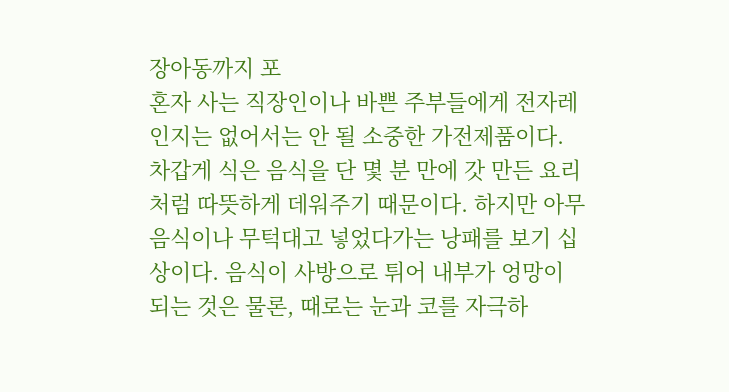장아동까지 포
혼자 사는 직장인이나 바쁜 주부들에게 전자레인지는 없어서는 안 될 소중한 가전제품이다. 차갑게 식은 음식을 단 몇 분 만에 갓 만든 요리처럼 따뜻하게 데워주기 때문이다. 하지만 아무 음식이나 무턱대고 넣었다가는 낭패를 보기 십상이다. 음식이 사방으로 튀어 내부가 엉망이 되는 것은 물론, 때로는 눈과 코를 자극하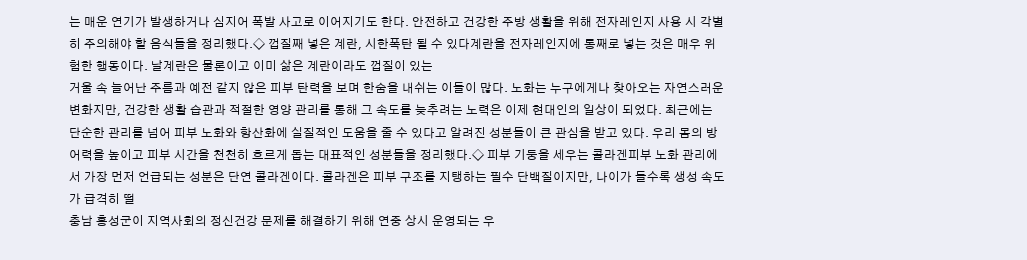는 매운 연기가 발생하거나 심지어 폭발 사고로 이어지기도 한다. 안전하고 건강한 주방 생활을 위해 전자레인지 사용 시 각별히 주의해야 할 음식들을 정리했다.◇ 껍질째 넣은 계란, 시한폭탄 될 수 있다계란을 전자레인지에 통째로 넣는 것은 매우 위험한 행동이다. 날계란은 물론이고 이미 삶은 계란이라도 껍질이 있는
거울 속 늘어난 주름과 예전 같지 않은 피부 탄력을 보며 한숨을 내쉬는 이들이 많다. 노화는 누구에게나 찾아오는 자연스러운 변화지만, 건강한 생활 습관과 적절한 영양 관리를 통해 그 속도를 늦추려는 노력은 이제 현대인의 일상이 되었다. 최근에는 단순한 관리를 넘어 피부 노화와 항산화에 실질적인 도움을 줄 수 있다고 알려진 성분들이 큰 관심을 받고 있다. 우리 몸의 방어력을 높이고 피부 시간을 천천히 흐르게 돕는 대표적인 성분들을 정리했다.◇ 피부 기둥을 세우는 콜라겐피부 노화 관리에서 가장 먼저 언급되는 성분은 단연 콜라겐이다. 콜라겐은 피부 구조를 지탱하는 필수 단백질이지만, 나이가 들수록 생성 속도가 급격히 떨
충남 홍성군이 지역사회의 정신건강 문제를 해결하기 위해 연중 상시 운영되는 우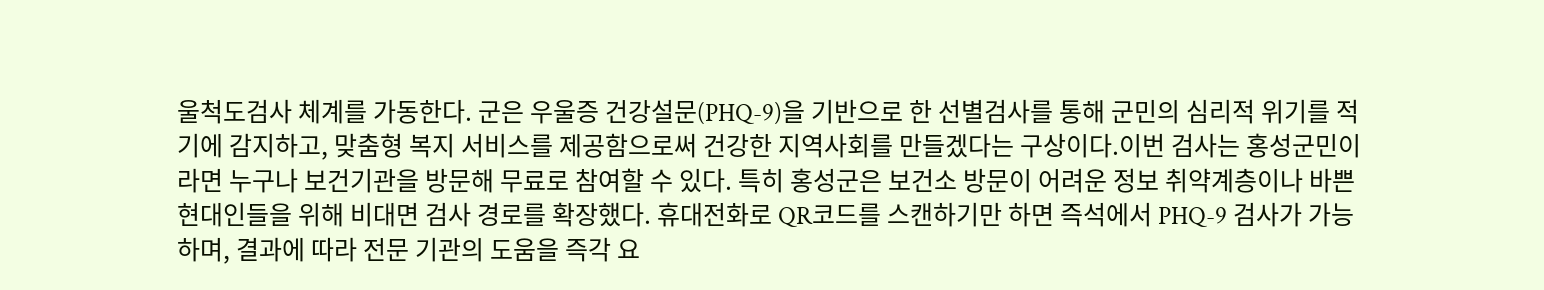울척도검사 체계를 가동한다. 군은 우울증 건강설문(PHQ-9)을 기반으로 한 선별검사를 통해 군민의 심리적 위기를 적기에 감지하고, 맞춤형 복지 서비스를 제공함으로써 건강한 지역사회를 만들겠다는 구상이다.이번 검사는 홍성군민이라면 누구나 보건기관을 방문해 무료로 참여할 수 있다. 특히 홍성군은 보건소 방문이 어려운 정보 취약계층이나 바쁜 현대인들을 위해 비대면 검사 경로를 확장했다. 휴대전화로 QR코드를 스캔하기만 하면 즉석에서 PHQ-9 검사가 가능하며, 결과에 따라 전문 기관의 도움을 즉각 요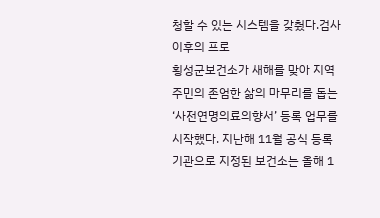청할 수 있는 시스템을 갖췄다.검사 이후의 프로
횡성군보건소가 새해를 맞아 지역 주민의 존엄한 삶의 마무리를 돕는 ‘사전연명의료의향서’ 등록 업무를 시작했다. 지난해 11월 공식 등록기관으로 지정된 보건소는 올해 1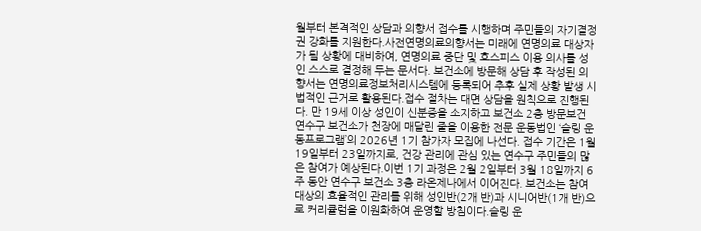월부터 본격적인 상담과 의향서 접수를 시행하며 주민들의 자기결정권 강화를 지원한다.사전연명의료의향서는 미래에 연명의료 대상자가 될 상황에 대비하여, 연명의료 중단 및 호스피스 이용 의사를 성인 스스로 결정해 두는 문서다. 보건소에 방문해 상담 후 작성된 의향서는 연명의료정보처리시스템에 등록되어 추후 실제 상황 발생 시 법적인 근거로 활용된다.접수 절차는 대면 상담을 원칙으로 진행된다. 만 19세 이상 성인이 신분증을 소지하고 보건소 2층 방문보건
연수구 보건소가 천장에 매달린 줄을 이용한 전문 운동법인 ‘슬링 운동프로그램’의 2026년 1기 참가자 모집에 나선다. 접수 기간은 1월 19일부터 23일까지로, 건강 관리에 관심 있는 연수구 주민들의 많은 참여가 예상된다.이번 1기 과정은 2월 2일부터 3월 18일까지 6주 동안 연수구 보건소 3층 라온제나에서 이어진다. 보건소는 참여 대상의 효율적인 관리를 위해 성인반(2개 반)과 시니어반(1개 반)으로 커리큘럼을 이원화하여 운영할 방침이다.슬링 운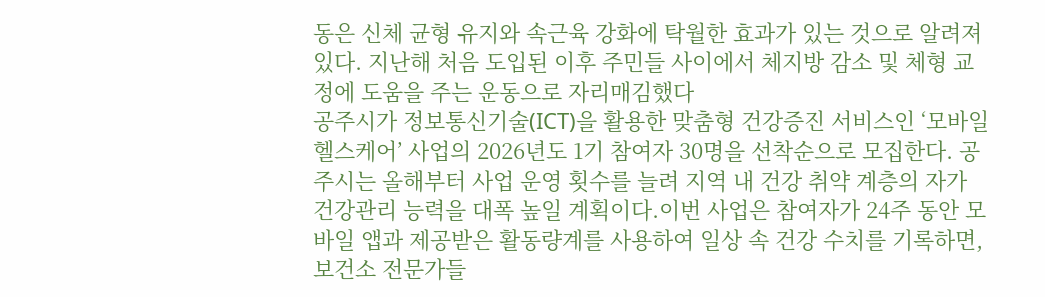동은 신체 균형 유지와 속근육 강화에 탁월한 효과가 있는 것으로 알려져 있다. 지난해 처음 도입된 이후 주민들 사이에서 체지방 감소 및 체형 교정에 도움을 주는 운동으로 자리매김했다
공주시가 정보통신기술(ICT)을 활용한 맞춤형 건강증진 서비스인 ‘모바일 헬스케어’ 사업의 2026년도 1기 참여자 30명을 선착순으로 모집한다. 공주시는 올해부터 사업 운영 횟수를 늘려 지역 내 건강 취약 계층의 자가 건강관리 능력을 대폭 높일 계획이다.이번 사업은 참여자가 24주 동안 모바일 앱과 제공받은 활동량계를 사용하여 일상 속 건강 수치를 기록하면, 보건소 전문가들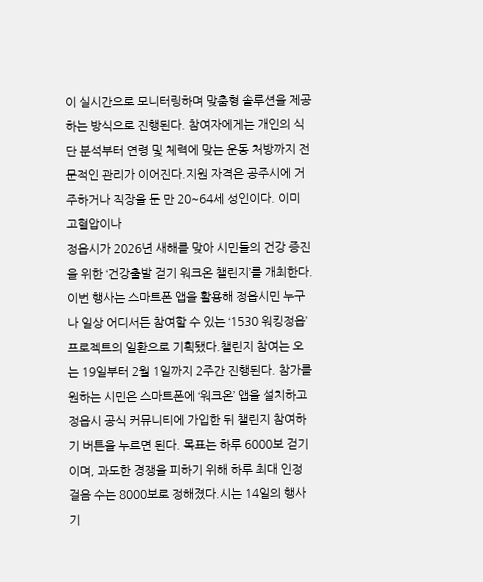이 실시간으로 모니터링하며 맞춤형 솔루션을 제공하는 방식으로 진행된다. 참여자에게는 개인의 식단 분석부터 연령 및 체력에 맞는 운동 처방까지 전문적인 관리가 이어진다.지원 자격은 공주시에 거주하거나 직장을 둔 만 20~64세 성인이다. 이미 고혈압이나
정읍시가 2026년 새해를 맞아 시민들의 건강 증진을 위한 ‘건강출발 걷기 워크온 챌린지’를 개최한다. 이번 행사는 스마트폰 앱을 활용해 정읍시민 누구나 일상 어디서든 참여할 수 있는 ‘1530 워킹정읍’ 프로젝트의 일환으로 기획됐다.챌린지 참여는 오는 19일부터 2월 1일까지 2주간 진행된다. 참가를 원하는 시민은 스마트폰에 ‘워크온’ 앱을 설치하고 정읍시 공식 커뮤니티에 가입한 뒤 챌린지 참여하기 버튼을 누르면 된다. 목표는 하루 6000보 걷기이며, 과도한 경쟁을 피하기 위해 하루 최대 인정 걸음 수는 8000보로 정해졌다.시는 14일의 행사 기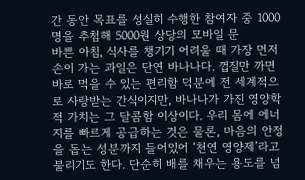간 동안 목표를 성실히 수행한 참여자 중 1000명을 추첨해 5000원 상당의 모바일 문
바쁜 아침, 식사를 챙기기 어려울 때 가장 먼저 손이 가는 과일은 단연 바나나다. 껍질만 까면 바로 먹을 수 있는 편리함 덕분에 전 세계적으로 사랑받는 간식이지만, 바나나가 가진 영양학적 가치는 그 달콤함 이상이다. 우리 몸에 에너지를 빠르게 공급하는 것은 물론, 마음의 안정을 돕는 성분까지 들어있어 ‘천연 영양제’라고 불리기도 한다. 단순히 배를 채우는 용도를 넘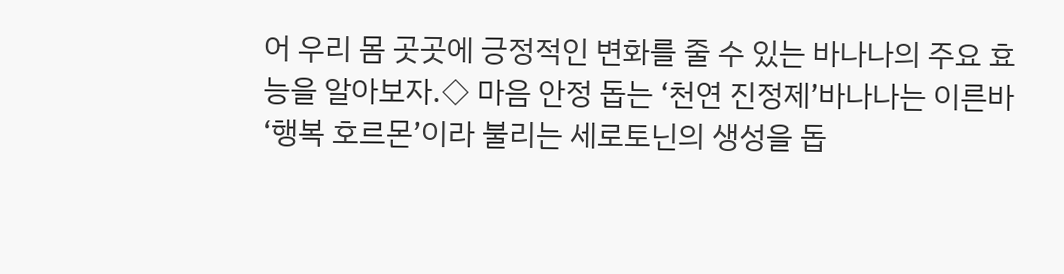어 우리 몸 곳곳에 긍정적인 변화를 줄 수 있는 바나나의 주요 효능을 알아보자.◇ 마음 안정 돕는 ‘천연 진정제’바나나는 이른바 ‘행복 호르몬’이라 불리는 세로토닌의 생성을 돕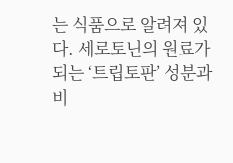는 식품으로 알려져 있다. 세로토닌의 원료가 되는 ‘트립토판’ 성분과 비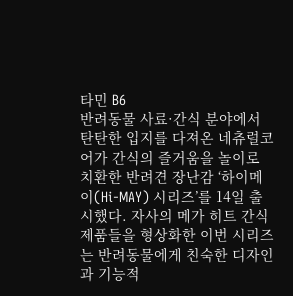타민 B6
반려동물 사료·간식 분야에서 탄탄한 입지를 다져온 네츄럴코어가 간식의 즐거움을 놀이로 치환한 반려견 장난감 ‘하이메이(Hi-MAY) 시리즈’를 14일 출시했다. 자사의 메가 히트 간식 제품들을 형상화한 이번 시리즈는 반려동물에게 친숙한 디자인과 기능적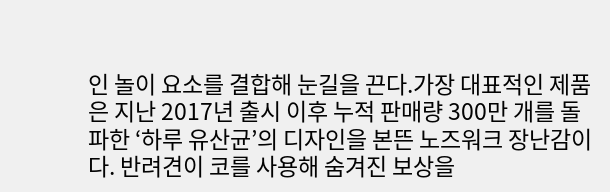인 놀이 요소를 결합해 눈길을 끈다.가장 대표적인 제품은 지난 2017년 출시 이후 누적 판매량 300만 개를 돌파한 ‘하루 유산균’의 디자인을 본뜬 노즈워크 장난감이다. 반려견이 코를 사용해 숨겨진 보상을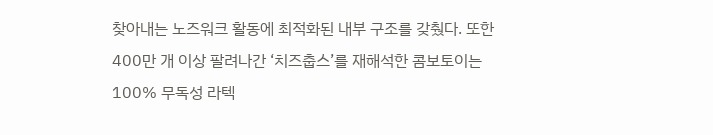찾아내는 노즈워크 활동에 최적화된 내부 구조를 갖췄다. 또한 400만 개 이상 팔려나간 ‘치즈춥스’를 재해석한 콤보토이는 100% 무독성 라텍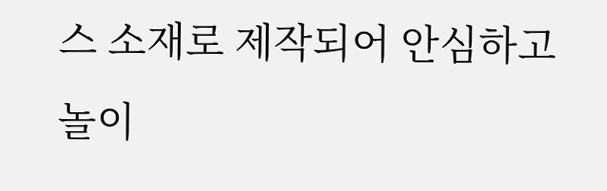스 소재로 제작되어 안심하고 놀이